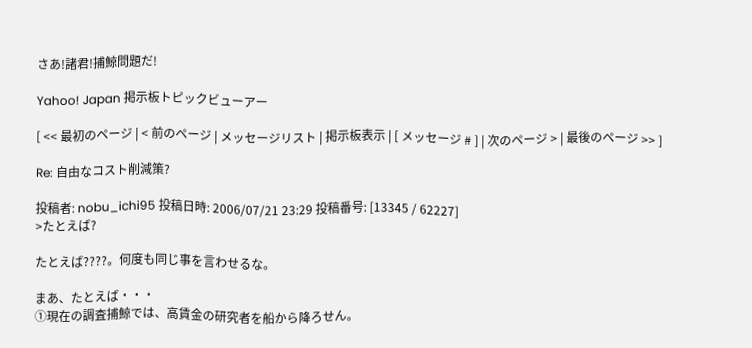さあ!諸君!捕鯨問題だ!

Yahoo! Japan 掲示板トピックビューアー

[ << 最初のページ | < 前のページ | メッセージリスト | 掲示板表示 | [ メッセージ # ] | 次のページ > | 最後のページ >> ]

Re: 自由なコスト削減策?

投稿者: nobu_ichi95 投稿日時: 2006/07/21 23:29 投稿番号: [13345 / 62227]
>たとえば?

たとえば????。何度も同じ事を言わせるな。

まあ、たとえば・・・
①現在の調査捕鯨では、高賃金の研究者を船から降ろせん。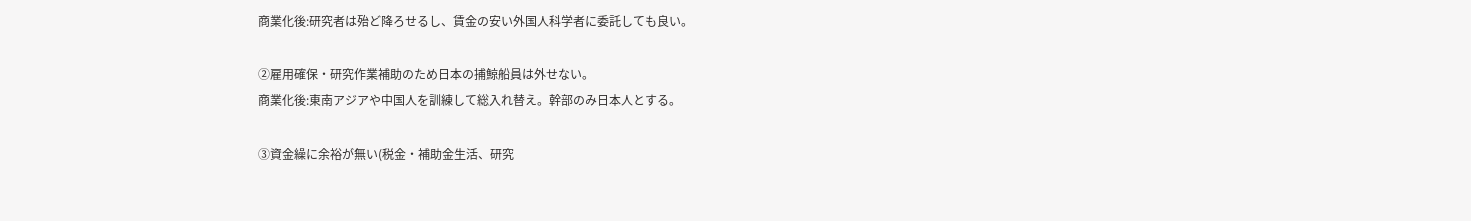商業化後:研究者は殆ど降ろせるし、賃金の安い外国人科学者に委託しても良い。

②雇用確保・研究作業補助のため日本の捕鯨船員は外せない。
商業化後:東南アジアや中国人を訓練して総入れ替え。幹部のみ日本人とする。

③資金繰に余裕が無い(税金・補助金生活、研究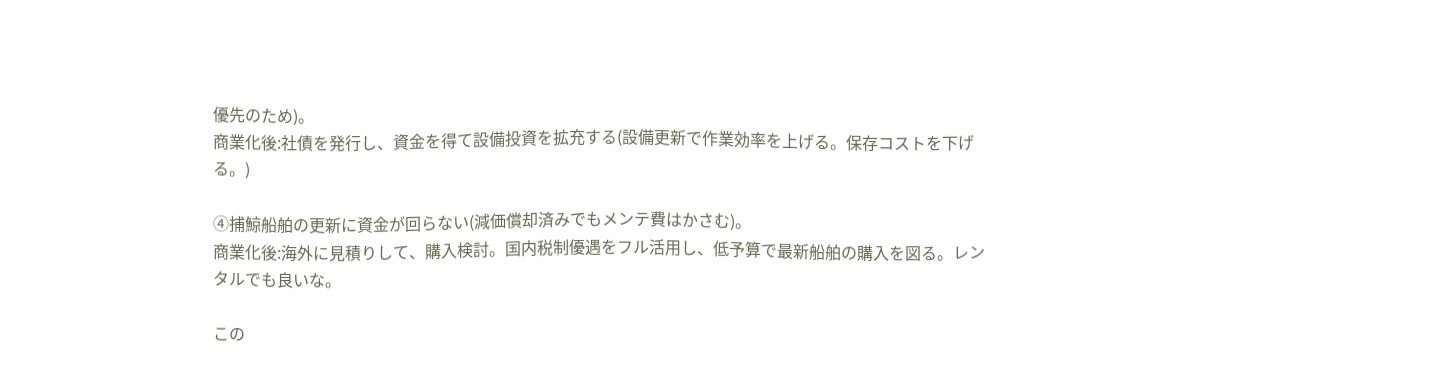優先のため)。
商業化後:社債を発行し、資金を得て設備投資を拡充する(設備更新で作業効率を上げる。保存コストを下げる。)

④捕鯨船舶の更新に資金が回らない(減価償却済みでもメンテ費はかさむ)。
商業化後:海外に見積りして、購入検討。国内税制優遇をフル活用し、低予算で最新船舶の購入を図る。レンタルでも良いな。

この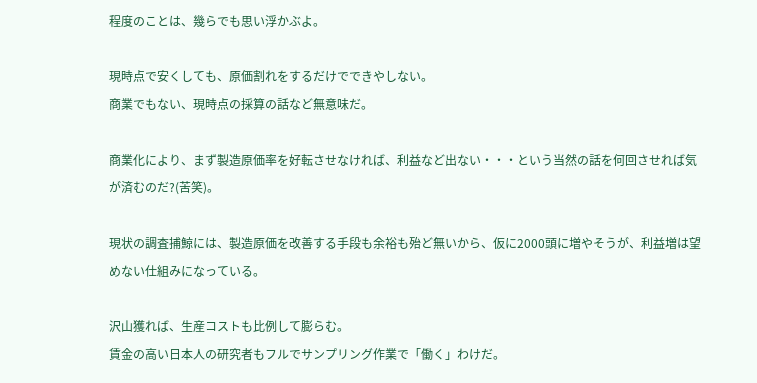程度のことは、幾らでも思い浮かぶよ。

現時点で安くしても、原価割れをするだけでできやしない。
商業でもない、現時点の採算の話など無意味だ。

商業化により、まず製造原価率を好転させなければ、利益など出ない・・・という当然の話を何回させれば気が済むのだ?(苦笑)。

現状の調査捕鯨には、製造原価を改善する手段も余裕も殆ど無いから、仮に2000頭に増やそうが、利益増は望めない仕組みになっている。

沢山獲れば、生産コストも比例して膨らむ。
賃金の高い日本人の研究者もフルでサンプリング作業で「働く」わけだ。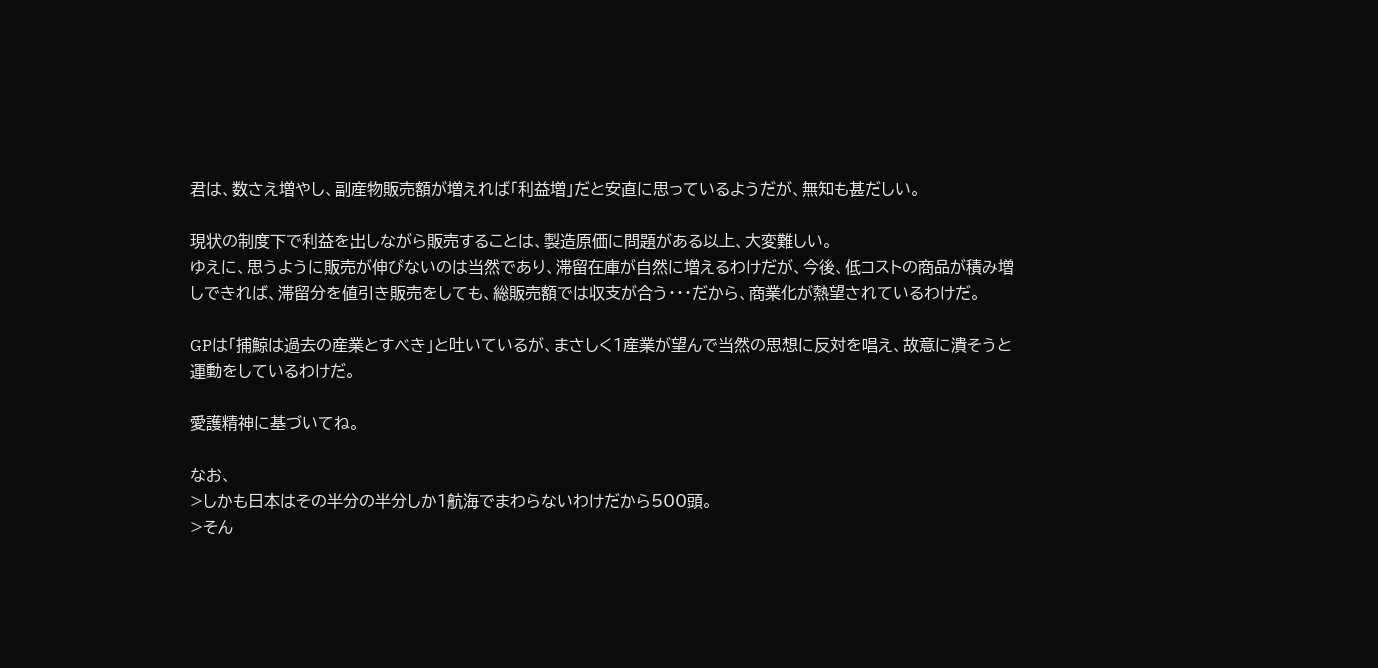君は、数さえ増やし、副産物販売額が増えれば「利益増」だと安直に思っているようだが、無知も甚だしい。

現状の制度下で利益を出しながら販売することは、製造原価に問題がある以上、大変難しい。
ゆえに、思うように販売が伸びないのは当然であり、滞留在庫が自然に増えるわけだが、今後、低コストの商品が積み増しできれば、滞留分を値引き販売をしても、総販売額では収支が合う・・・だから、商業化が熱望されているわけだ。

GPは「捕鯨は過去の産業とすべき」と吐いているが、まさしく1産業が望んで当然の思想に反対を唱え、故意に潰そうと運動をしているわけだ。

愛護精神に基づいてね。

なお、
>しかも日本はその半分の半分しか1航海でまわらないわけだから500頭。
>そん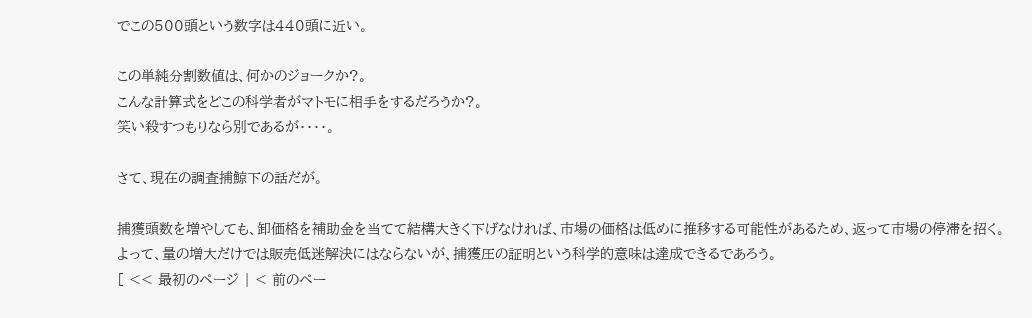でこの500頭という数字は440頭に近い。

この単純分割数値は、何かのジョークか?。
こんな計算式をどこの科学者がマトモに相手をするだろうか?。
笑い殺すつもりなら別であるが・・・・。

さて、現在の調査捕鯨下の話だが。

捕獲頭数を増やしても、卸価格を補助金を当てて結構大きく下げなければ、市場の価格は低めに推移する可能性があるため、返って市場の停滞を招く。
よって、量の増大だけでは販売低迷解決にはならないが、捕獲圧の証明という科学的意味は達成できるであろう。
[ << 最初のページ | < 前のペー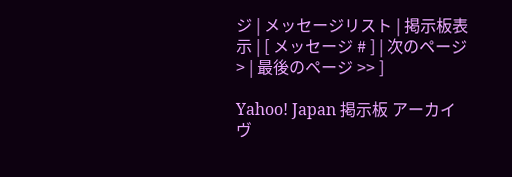ジ | メッセージリスト | 掲示板表示 | [ メッセージ # ] | 次のページ > | 最後のページ >> ]

Yahoo! Japan 掲示板 アーカイヴ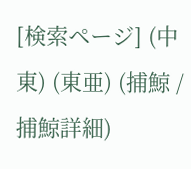[検索ページ] (中東) (東亜) (捕鯨 / 捕鯨詳細)